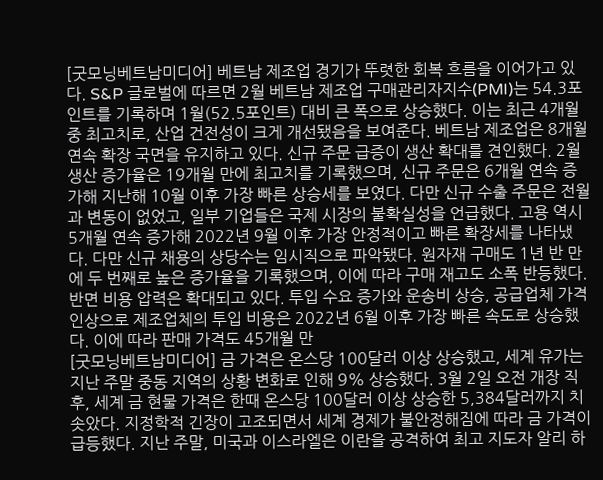[굿모닝베트남미디어] 베트남 제조업 경기가 뚜렷한 회복 흐름을 이어가고 있다. S&P 글로벌에 따르면 2월 베트남 제조업 구매관리자지수(PMI)는 54.3포인트를 기록하며 1월(52.5포인트) 대비 큰 폭으로 상승했다. 이는 최근 4개월 중 최고치로, 산업 건전성이 크게 개선됐음을 보여준다. 베트남 제조업은 8개월 연속 확장 국면을 유지하고 있다. 신규 주문 급증이 생산 확대를 견인했다. 2월 생산 증가율은 19개월 만에 최고치를 기록했으며, 신규 주문은 6개월 연속 증가해 지난해 10월 이후 가장 빠른 상승세를 보였다. 다만 신규 수출 주문은 전월과 변동이 없었고, 일부 기업들은 국제 시장의 불확실성을 언급했다. 고용 역시 5개월 연속 증가해 2022년 9월 이후 가장 안정적이고 빠른 확장세를 나타냈다. 다만 신규 채용의 상당수는 임시직으로 파악됐다. 원자재 구매도 1년 반 만에 두 번째로 높은 증가율을 기록했으며, 이에 따라 구매 재고도 소폭 반등했다. 반면 비용 압력은 확대되고 있다. 투입 수요 증가와 운송비 상승, 공급업체 가격 인상으로 제조업체의 투입 비용은 2022년 6월 이후 가장 빠른 속도로 상승했다. 이에 따라 판매 가격도 45개월 만
[굿모닝베트남미디어] 금 가격은 온스당 100달러 이상 상승했고, 세계 유가는 지난 주말 중동 지역의 상황 변화로 인해 9% 상승했다. 3월 2일 오전 개장 직후, 세계 금 현물 가격은 한때 온스당 100달러 이상 상승한 5,384달러까지 치솟았다. 지정학적 긴장이 고조되면서 세계 경제가 불안정해짐에 따라 금 가격이 급등했다. 지난 주말, 미국과 이스라엘은 이란을 공격하여 최고 지도자 알리 하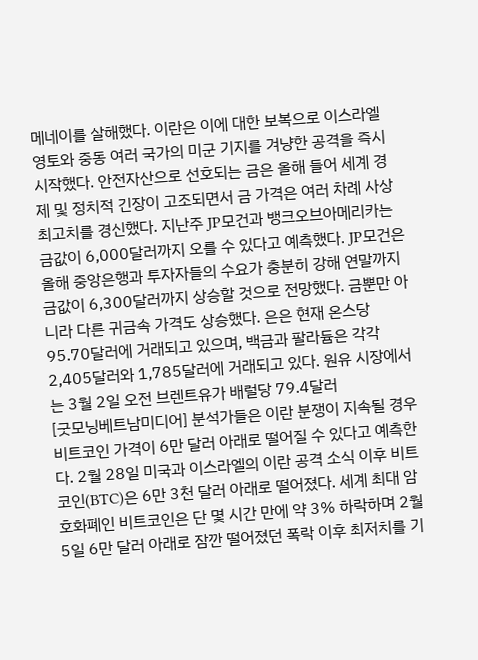메네이를 살해했다. 이란은 이에 대한 보복으로 이스라엘 영토와 중동 여러 국가의 미군 기지를 겨냥한 공격을 즉시 시작했다. 안전자산으로 선호되는 금은 올해 들어 세계 경제 및 정치적 긴장이 고조되면서 금 가격은 여러 차례 사상 최고치를 경신했다. 지난주 JP모건과 뱅크오브아메리카는 금값이 6,000달러까지 오를 수 있다고 예측했다. JP모건은 올해 중앙은행과 투자자들의 수요가 충분히 강해 연말까지 금값이 6,300달러까지 상승할 것으로 전망했다. 금뿐만 아니라 다른 귀금속 가격도 상승했다. 은은 현재 온스당 95.70달러에 거래되고 있으며, 백금과 팔라듐은 각각 2,405달러와 1,785달러에 거래되고 있다. 원유 시장에서는 3월 2일 오전 브렌트유가 배럴당 79.4달러
[굿모닝베트남미디어] 분석가들은 이란 분쟁이 지속될 경우 비트코인 가격이 6만 달러 아래로 떨어질 수 있다고 예측한다. 2월 28일 미국과 이스라엘의 이란 공격 소식 이후 비트코인(BTC)은 6만 3천 달러 아래로 떨어졌다. 세계 최대 암호화폐인 비트코인은 단 몇 시간 만에 약 3% 하락하며 2월 5일 6만 달러 아래로 잠깐 떨어졌던 폭락 이후 최저치를 기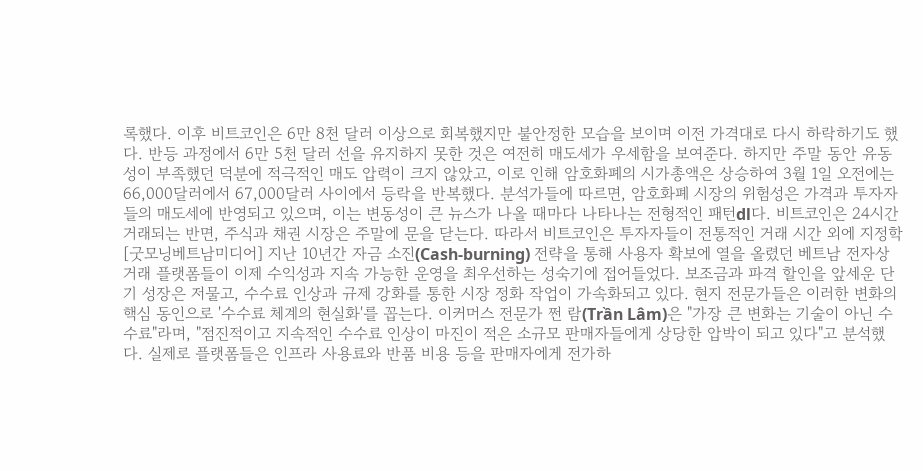록했다. 이후 비트코인은 6만 8천 달러 이상으로 회복했지만 불안정한 모습을 보이며 이전 가격대로 다시 하락하기도 했다. 반등 과정에서 6만 5천 달러 선을 유지하지 못한 것은 여전히 매도세가 우세함을 보여준다. 하지만 주말 동안 유동성이 부족했던 덕분에 적극적인 매도 압력이 크지 않았고, 이로 인해 암호화폐의 시가총액은 상승하여 3월 1일 오전에는 66,000달러에서 67,000달러 사이에서 등락을 반복했다. 분석가들에 따르면, 암호화폐 시장의 위험성은 가격과 투자자들의 매도세에 반영되고 있으며, 이는 변동성이 큰 뉴스가 나올 때마다 나타나는 전형적인 패턴dl다. 비트코인은 24시간 거래되는 반면, 주식과 채권 시장은 주말에 문을 닫는다. 따라서 비트코인은 투자자들이 전통적인 거래 시간 외에 지정학
[굿모닝베트남미디어] 지난 10년간 자금 소진(Cash-burning) 전략을 통해 사용자 확보에 열을 올렸던 베트남 전자상거래 플랫폼들이 이제 수익성과 지속 가능한 운영을 최우선하는 성숙기에 접어들었다. 보조금과 파격 할인을 앞세운 단기 성장은 저물고, 수수료 인상과 규제 강화를 통한 시장 정화 작업이 가속화되고 있다. 현지 전문가들은 이러한 변화의 핵심 동인으로 '수수료 체계의 현실화'를 꼽는다. 이커머스 전문가 쩐 람(Trần Lâm)은 "가장 큰 변화는 기술이 아닌 수수료"라며, "점진적이고 지속적인 수수료 인상이 마진이 적은 소규모 판매자들에게 상당한 압박이 되고 있다"고 분석했다. 실제로 플랫폼들은 인프라 사용료와 반품 비용 등을 판매자에게 전가하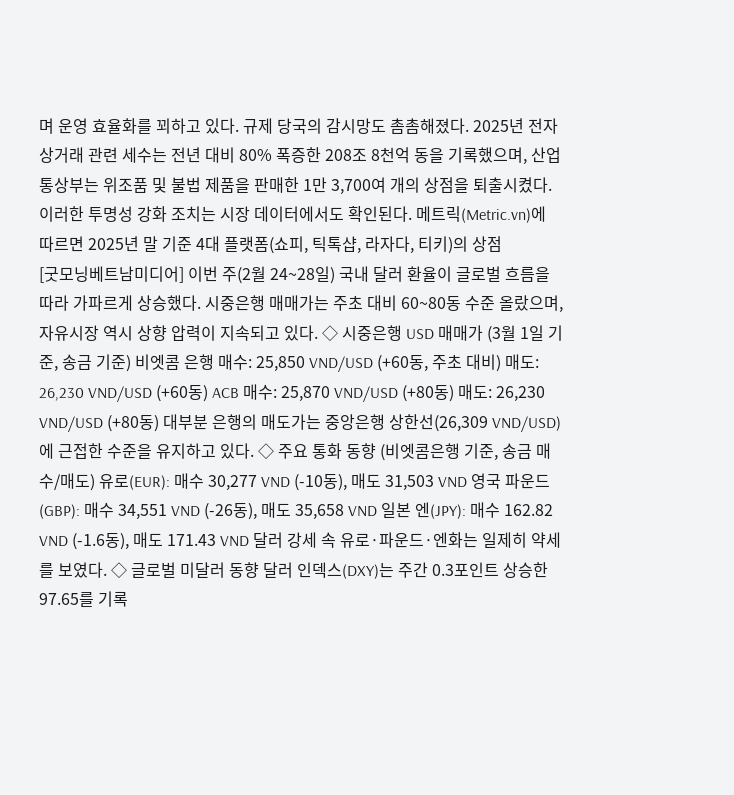며 운영 효율화를 꾀하고 있다. 규제 당국의 감시망도 촘촘해졌다. 2025년 전자상거래 관련 세수는 전년 대비 80% 폭증한 208조 8천억 동을 기록했으며, 산업통상부는 위조품 및 불법 제품을 판매한 1만 3,700여 개의 상점을 퇴출시켰다. 이러한 투명성 강화 조치는 시장 데이터에서도 확인된다. 메트릭(Metric.vn)에 따르면 2025년 말 기준 4대 플랫폼(쇼피, 틱톡샵, 라자다, 티키)의 상점
[굿모닝베트남미디어] 이번 주(2월 24~28일) 국내 달러 환율이 글로벌 흐름을 따라 가파르게 상승했다. 시중은행 매매가는 주초 대비 60~80동 수준 올랐으며, 자유시장 역시 상향 압력이 지속되고 있다. ◇ 시중은행 USD 매매가 (3월 1일 기준, 송금 기준) 비엣콤 은행 매수: 25,850 VND/USD (+60동, 주초 대비) 매도: 26,230 VND/USD (+60동) ACB 매수: 25,870 VND/USD (+80동) 매도: 26,230 VND/USD (+80동) 대부분 은행의 매도가는 중앙은행 상한선(26,309 VND/USD)에 근접한 수준을 유지하고 있다. ◇ 주요 통화 동향 (비엣콤은행 기준, 송금 매수/매도) 유로(EUR): 매수 30,277 VND (-10동), 매도 31,503 VND 영국 파운드(GBP): 매수 34,551 VND (-26동), 매도 35,658 VND 일본 엔(JPY): 매수 162.82 VND (-1.6동), 매도 171.43 VND 달러 강세 속 유로·파운드·엔화는 일제히 약세를 보였다. ◇ 글로벌 미달러 동향 달러 인덱스(DXY)는 주간 0.3포인트 상승한 97.65를 기록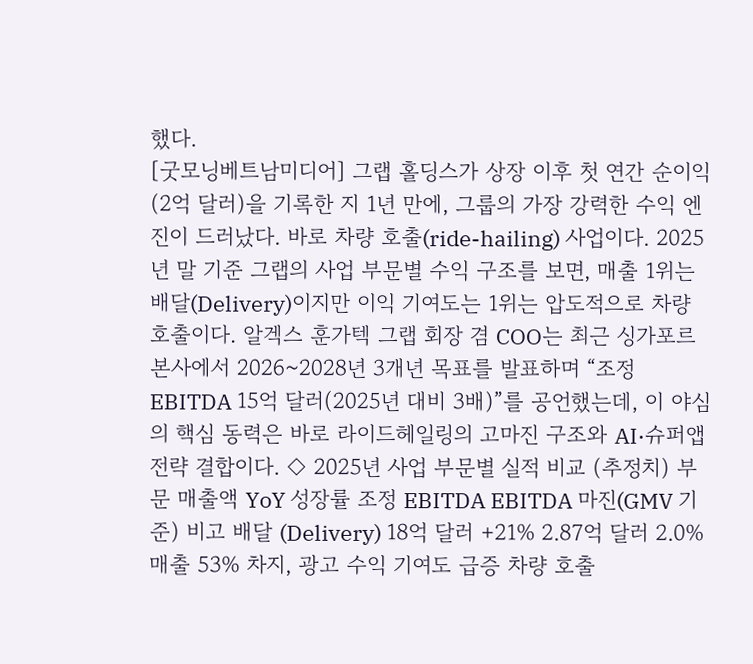했다.
[굿모닝베트남미디어] 그랩 홀딩스가 상장 이후 첫 연간 순이익(2억 달러)을 기록한 지 1년 만에, 그룹의 가장 강력한 수익 엔진이 드러났다. 바로 차량 호출(ride-hailing) 사업이다. 2025년 말 기준 그랩의 사업 부문별 수익 구조를 보면, 매출 1위는 배달(Delivery)이지만 이익 기여도는 1위는 압도적으로 차량 호출이다. 알겍스 훈가텍 그랩 회장 겸 COO는 최근 싱가포르 본사에서 2026~2028년 3개년 목표를 발표하며 “조정 EBITDA 15억 달러(2025년 대비 3배)”를 공언했는데, 이 야심의 핵심 동력은 바로 라이드헤일링의 고마진 구조와 AI·슈퍼앱 전략 결합이다. ◇ 2025년 사업 부문별 실적 비교 (추정치) 부문 매출액 YoY 성장률 조정 EBITDA EBITDA 마진(GMV 기준) 비고 배달 (Delivery) 18억 달러 +21% 2.87억 달러 2.0% 매출 53% 차지, 광고 수익 기여도 급증 차량 호출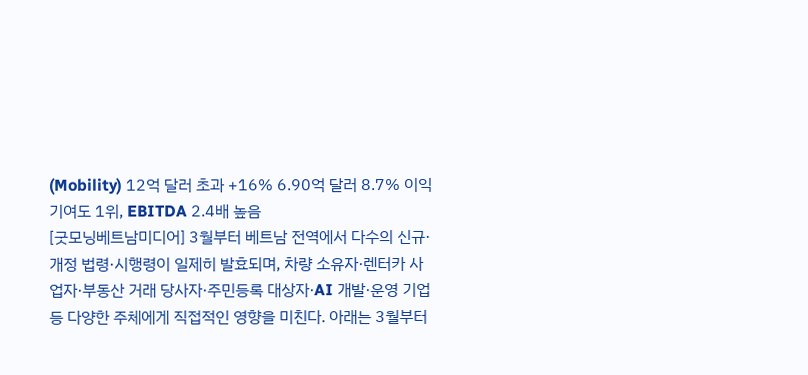(Mobility) 12억 달러 초과 +16% 6.90억 달러 8.7% 이익 기여도 1위, EBITDA 2.4배 높음
[굿모닝베트남미디어] 3월부터 베트남 전역에서 다수의 신규·개정 법령·시행령이 일제히 발효되며, 차량 소유자·렌터카 사업자·부동산 거래 당사자·주민등록 대상자·AI 개발·운영 기업 등 다양한 주체에게 직접적인 영향을 미친다. 아래는 3월부터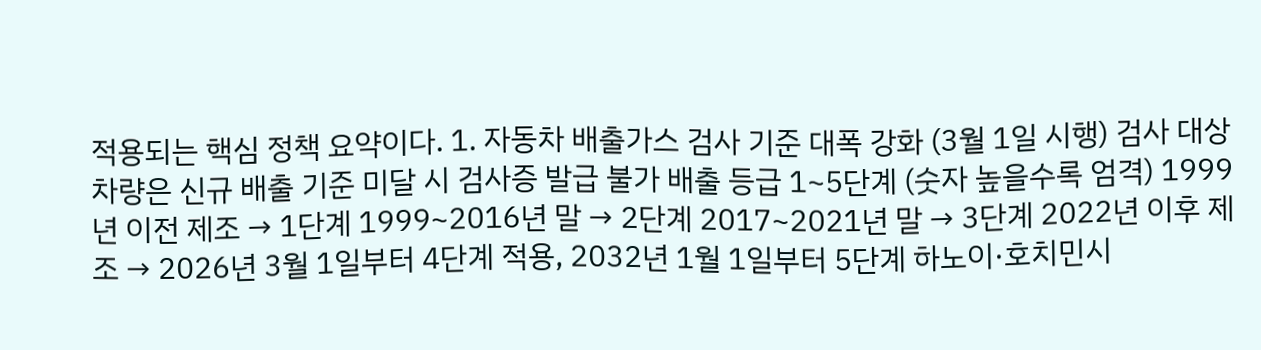적용되는 핵심 정책 요약이다. 1. 자동차 배출가스 검사 기준 대폭 강화 (3월 1일 시행) 검사 대상 차량은 신규 배출 기준 미달 시 검사증 발급 불가 배출 등급 1~5단계 (숫자 높을수록 엄격) 1999년 이전 제조 → 1단계 1999~2016년 말 → 2단계 2017~2021년 말 → 3단계 2022년 이후 제조 → 2026년 3월 1일부터 4단계 적용, 2032년 1월 1일부터 5단계 하노이·호치민시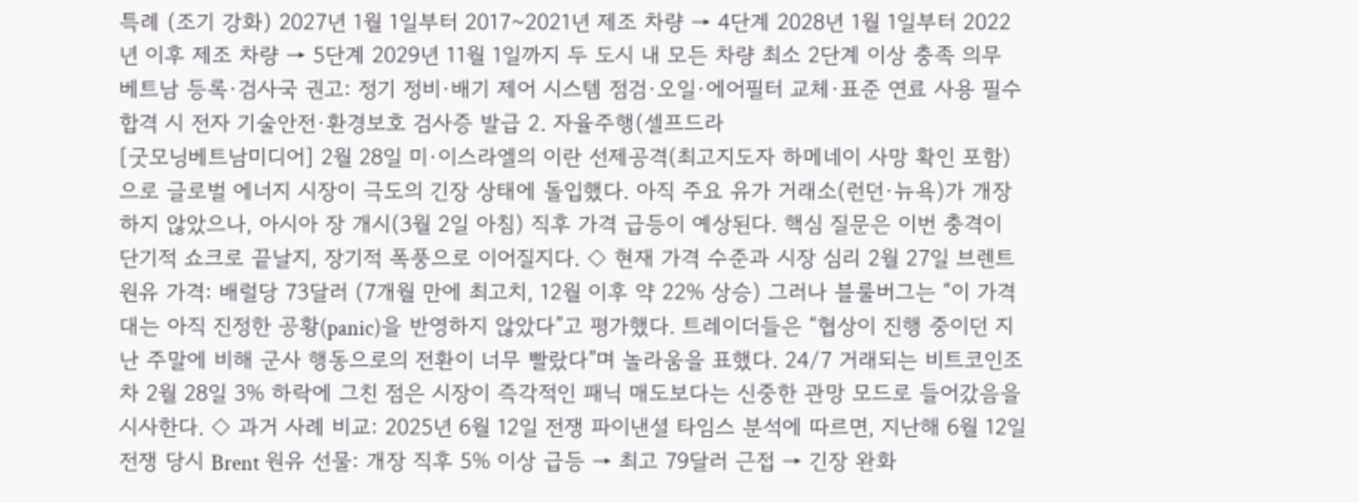특례 (조기 강화) 2027년 1월 1일부터 2017~2021년 제조 차량 → 4단계 2028년 1월 1일부터 2022년 이후 제조 차량 → 5단계 2029년 11월 1일까지 두 도시 내 모든 차량 최소 2단계 이상 충족 의무 베트남 등록·검사국 권고: 정기 정비·배기 제어 시스템 점검·오일·에어필터 교체·표준 연료 사용 필수 합격 시 전자 기술안전·환경보호 검사증 발급 2. 자율주행(셀프드라
[굿모닝베트남미디어] 2월 28일 미·이스라엘의 이란 선제공격(최고지도자 하메네이 사망 확인 포함)으로 글로벌 에너지 시장이 극도의 긴장 상태에 돌입했다. 아직 주요 유가 거래소(런던·뉴욕)가 개장하지 않았으나, 아시아 장 개시(3월 2일 아침) 직후 가격 급등이 예상된다. 핵심 질문은 이번 충격이 단기적 쇼크로 끝날지, 장기적 폭풍으로 이어질지다. ◇ 현재 가격 수준과 시장 심리 2월 27일 브렌트원유 가격: 배럴당 73달러 (7개월 만에 최고치, 12월 이후 약 22% 상승) 그러나 블룰버그는 “이 가격대는 아직 진정한 공황(panic)을 반영하지 않았다”고 평가했다. 트레이더들은 “협상이 진행 중이던 지난 주말에 비해 군사 행동으로의 전환이 너무 빨랐다”며 놀라움을 표했다. 24/7 거래되는 비트코인조차 2월 28일 3% 하락에 그친 점은 시장이 즉각적인 패닉 매도보다는 신중한 관망 모드로 들어갔음을 시사한다. ◇ 과거 사례 비교: 2025년 6월 12일 전쟁 파이낸셜 타임스 분석에 따르면, 지난해 6월 12일 전쟁 당시 Brent 원유 선물: 개장 직후 5% 이상 급등 → 최고 79달러 근접 → 긴장 완화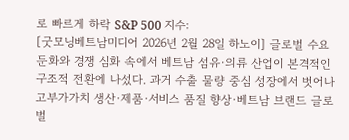로 빠르게 하락 S&P 500 지수:
[굿모닝베트남미디어 2026년 2월 28일 하노이] 글로벌 수요 둔화와 경쟁 심화 속에서 베트남 섬유·의류 산업이 본격적인 구조적 전환에 나섰다. 과거 수출 물량 중심 성장에서 벗어나 고부가가치 생산·제품·서비스 품질 향상·베트남 브랜드 글로벌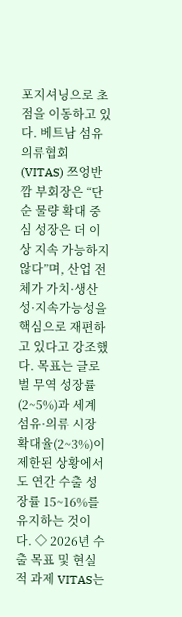포지셔닝으로 초점을 이동하고 있다. 베트남 섬유의류협회(VITAS) 쯔엉반깜 부회장은 “단순 물량 확대 중심 성장은 더 이상 지속 가능하지 않다”며, 산업 전체가 가치·생산성·지속가능성을 핵심으로 재편하고 있다고 강조했다. 목표는 글로벌 무역 성장률(2~5%)과 세계 섬유·의류 시장 확대율(2~3%)이 제한된 상황에서도 연간 수출 성장률 15~16%를 유지하는 것이다. ◇ 2026년 수출 목표 및 현실적 과제 VITAS는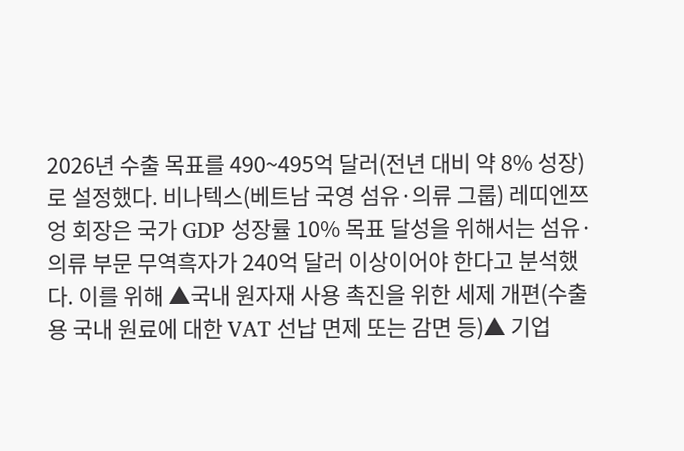2026년 수출 목표를 490~495억 달러(전년 대비 약 8% 성장)로 설정했다. 비나텍스(베트남 국영 섬유·의류 그룹) 레띠엔쯔엉 회장은 국가 GDP 성장률 10% 목표 달성을 위해서는 섬유·의류 부문 무역흑자가 240억 달러 이상이어야 한다고 분석했다. 이를 위해 ▲국내 원자재 사용 촉진을 위한 세제 개편(수출용 국내 원료에 대한 VAT 선납 면제 또는 감면 등)▲ 기업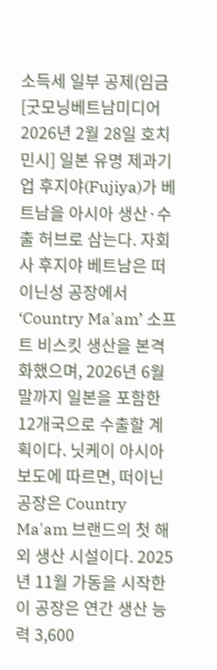소득세 일부 공제(임금
[굿모닝베트남미디어 2026년 2월 28일 호치민시] 일본 유명 제과기업 후지야(Fujiya)가 베트남을 아시아 생산·수출 허브로 삼는다. 자회사 후지야 베트남은 떠이닌성 공장에서 ‘Country Ma'am’ 소프트 비스킷 생산을 본격화했으며, 2026년 6월 말까지 일본을 포함한 12개국으로 수출할 계획이다. 닛케이 아시아 보도에 따르면, 떠이닌 공장은 Country Ma'am 브랜드의 첫 해외 생산 시설이다. 2025년 11월 가동을 시작한 이 공장은 연간 생산 능력 3,600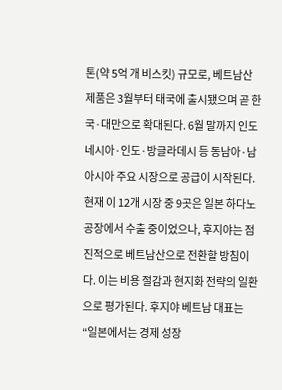톤(약 5억 개 비스킷) 규모로, 베트남산 제품은 3월부터 태국에 출시됐으며 곧 한국·대만으로 확대된다. 6월 말까지 인도네시아·인도·방글라데시 등 동남아·남아시아 주요 시장으로 공급이 시작된다. 현재 이 12개 시장 중 9곳은 일본 하다노 공장에서 수출 중이었으나, 후지야는 점진적으로 베트남산으로 전환할 방침이다. 이는 비용 절감과 현지화 전략의 일환으로 평가된다. 후지야 베트남 대표는 “일본에서는 경제 성장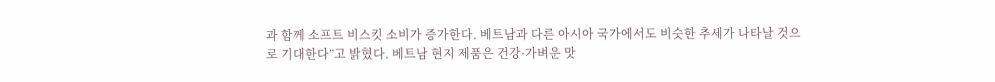과 함께 소프트 비스킷 소비가 증가한다. 베트남과 다른 아시아 국가에서도 비슷한 추세가 나타날 것으로 기대한다”고 밝혔다. 베트남 현지 제품은 건강·가벼운 맛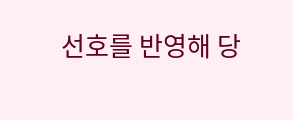선호를 반영해 당